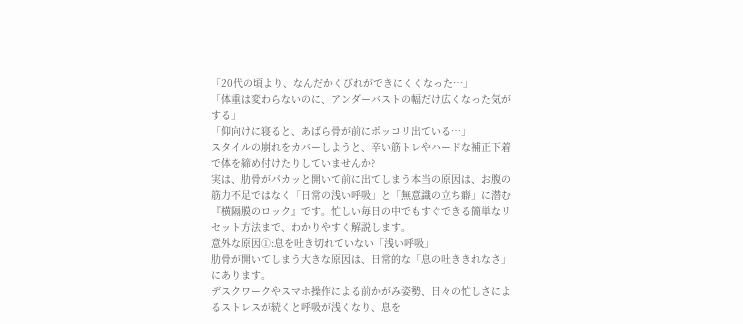「20代の頃より、なんだかくびれができにくくなった…」
「体重は変わらないのに、アンダーバストの幅だけ広くなった気がする」
「仰向けに寝ると、あばら骨が前にポッコリ出ている…」
スタイルの崩れをカバーしようと、辛い筋トレやハードな補正下着で体を締め付けたりしていませんか?
実は、肋骨がパカッと開いて前に出てしまう本当の原因は、お腹の筋力不足ではなく「日常の浅い呼吸」と「無意識の立ち癖」に潜む『横隔膜のロック』です。忙しい毎日の中でもすぐできる簡単なリセット方法まで、わかりやすく解説します。
意外な原因①:息を吐き切れていない「浅い呼吸」
肋骨が開いてしまう大きな原因は、日常的な「息の吐ききれなさ」にあります。
デスクワークやスマホ操作による前かがみ姿勢、日々の忙しさによるストレスが続くと呼吸が浅くなり、息を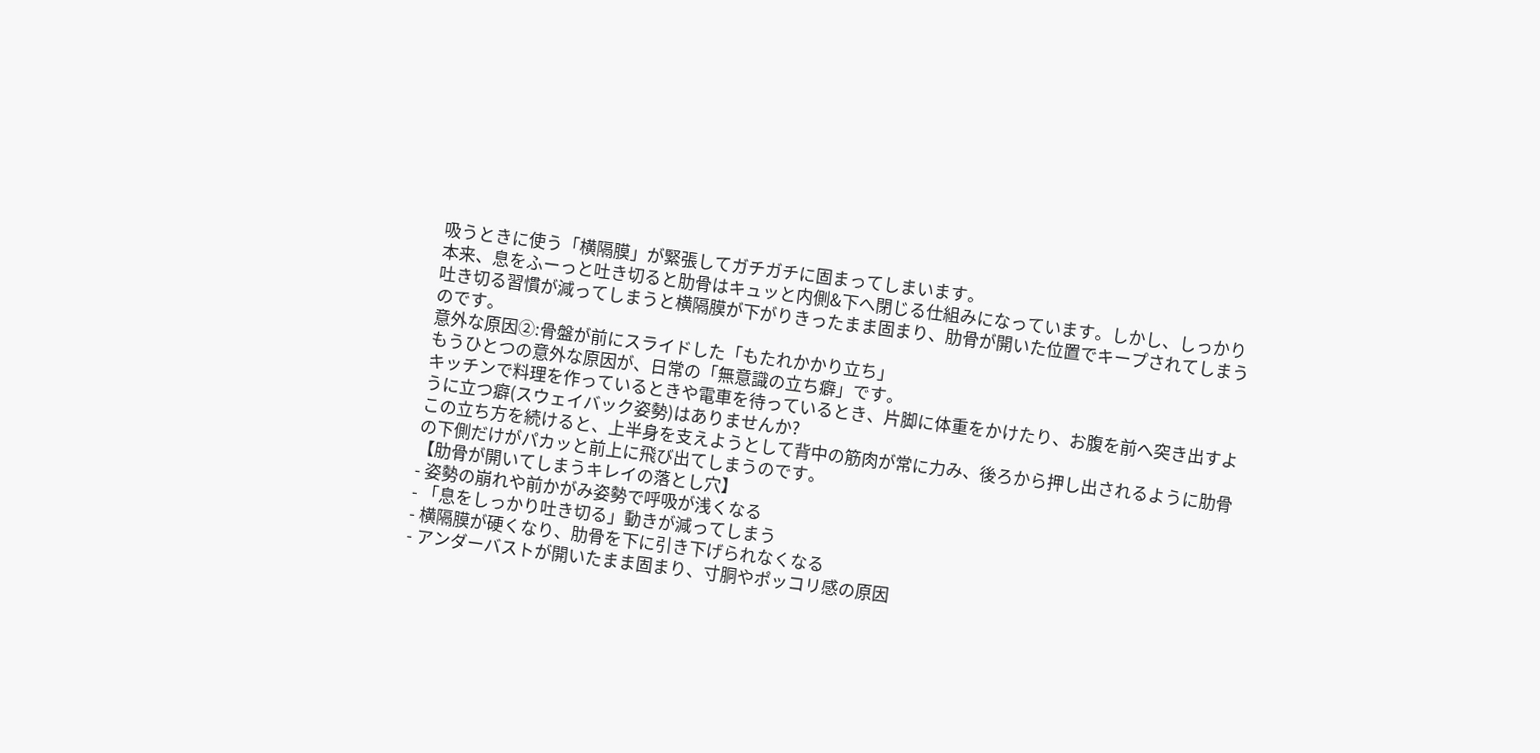吸うときに使う「横隔膜」が緊張してガチガチに固まってしまいます。
本来、息をふーっと吐き切ると肋骨はキュッと内側&下へ閉じる仕組みになっています。しかし、しっかり吐き切る習慣が減ってしまうと横隔膜が下がりきったまま固まり、肋骨が開いた位置でキープされてしまうのです。
意外な原因②:骨盤が前にスライドした「もたれかかり立ち」
もうひとつの意外な原因が、日常の「無意識の立ち癖」です。
キッチンで料理を作っているときや電車を待っているとき、片脚に体重をかけたり、お腹を前へ突き出すように立つ癖(スウェイバック姿勢)はありませんか?
この立ち方を続けると、上半身を支えようとして背中の筋肉が常に力み、後ろから押し出されるように肋骨の下側だけがパカッと前上に飛び出てしまうのです。
【肋骨が開いてしまうキレイの落とし穴】
- 姿勢の崩れや前かがみ姿勢で呼吸が浅くなる
- 「息をしっかり吐き切る」動きが減ってしまう
- 横隔膜が硬くなり、肋骨を下に引き下げられなくなる
- アンダーバストが開いたまま固まり、寸胴やポッコリ感の原因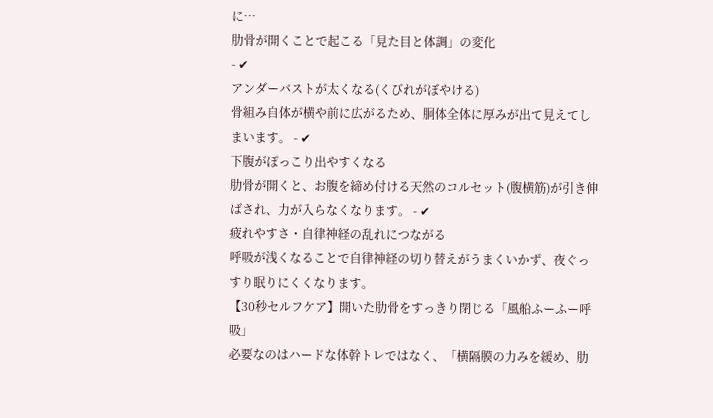に…
肋骨が開くことで起こる「見た目と体調」の変化
- ✔
アンダーバストが太くなる(くびれがぼやける)
骨組み自体が横や前に広がるため、胴体全体に厚みが出て見えてしまいます。 - ✔
下腹がぽっこり出やすくなる
肋骨が開くと、お腹を締め付ける天然のコルセット(腹横筋)が引き伸ばされ、力が入らなくなります。 - ✔
疲れやすさ・自律神経の乱れにつながる
呼吸が浅くなることで自律神経の切り替えがうまくいかず、夜ぐっすり眠りにくくなります。
【30秒セルフケア】開いた肋骨をすっきり閉じる「風船ふーふー呼吸」
必要なのはハードな体幹トレではなく、「横隔膜の力みを緩め、肋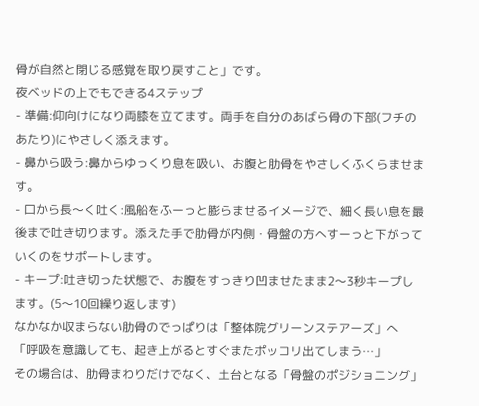骨が自然と閉じる感覚を取り戻すこと」です。
夜ベッドの上でもできる4ステップ
- 準備:仰向けになり両膝を立てます。両手を自分のあばら骨の下部(フチのあたり)にやさしく添えます。
- 鼻から吸う:鼻からゆっくり息を吸い、お腹と肋骨をやさしくふくらませます。
- 口から長〜く吐く:風船をふーっと膨らませるイメージで、細く長い息を最後まで吐き切ります。添えた手で肋骨が内側・骨盤の方へすーっと下がっていくのをサポートします。
- キープ:吐き切った状態で、お腹をすっきり凹ませたまま2〜3秒キープします。(5〜10回繰り返します)
なかなか収まらない肋骨のでっぱりは「整体院グリーンステアーズ」へ
「呼吸を意識しても、起き上がるとすぐまたポッコリ出てしまう…」
その場合は、肋骨まわりだけでなく、土台となる「骨盤のポジショニング」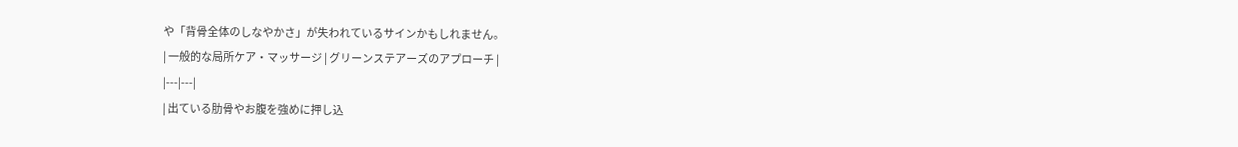や「背骨全体のしなやかさ」が失われているサインかもしれません。
| 一般的な局所ケア・マッサージ | グリーンステアーズのアプローチ |
|---|---|
| 出ている肋骨やお腹を強めに押し込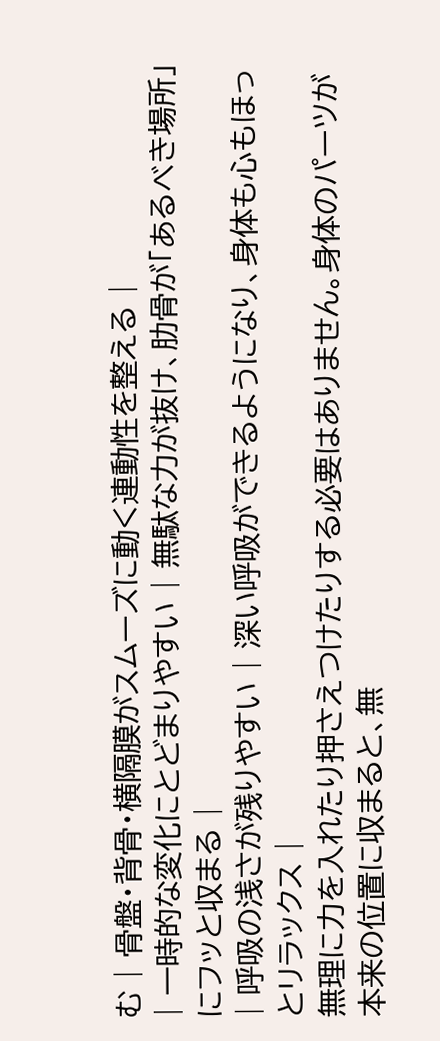む | 骨盤・背骨・横隔膜がスムーズに動く連動性を整える |
| 一時的な変化にとどまりやすい | 無駄な力が抜け、肋骨が「あるべき場所」にフッと収まる |
| 呼吸の浅さが残りやすい | 深い呼吸ができるようになり、身体も心もほっとリラックス |
無理に力を入れたり押さえつけたりする必要はありません。身体のパーツが本来の位置に収まると、無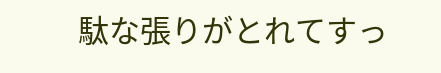駄な張りがとれてすっ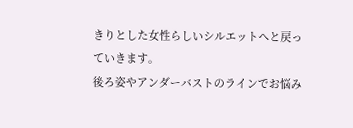きりとした女性らしいシルエットへと戻っていきます。
後ろ姿やアンダーバストのラインでお悩み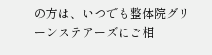の方は、いつでも整体院グリーンステアーズにご相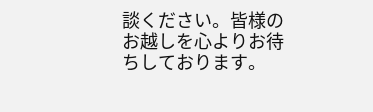談ください。皆様のお越しを心よりお待ちしております。